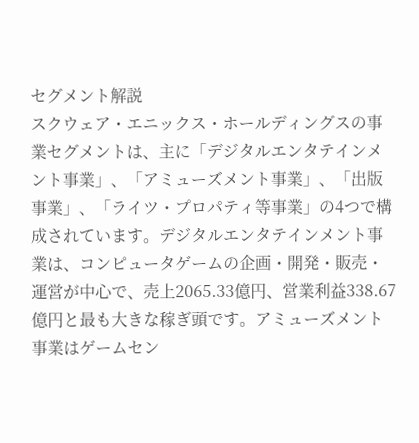セグメント解説
スクウェア・エニックス・ホールディングスの事業セグメントは、主に「デジタルエンタテインメント事業」、「アミューズメント事業」、「出版事業」、「ライツ・プロパティ等事業」の4つで構成されています。デジタルエンタテインメント事業は、コンピュータゲームの企画・開発・販売・運営が中心で、売上2065.33億円、営業利益338.67億円と最も大きな稼ぎ頭です。アミューズメント事業はゲームセン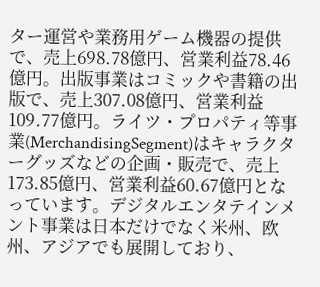ター運営や業務用ゲーム機器の提供で、売上698.78億円、営業利益78.46億円。出版事業はコミックや書籍の出版で、売上307.08億円、営業利益109.77億円。ライツ・プロパティ等事業(MerchandisingSegment)はキャラクターグッズなどの企画・販売で、売上173.85億円、営業利益60.67億円となっています。デジタルエンタテインメント事業は日本だけでなく米州、欧州、アジアでも展開しており、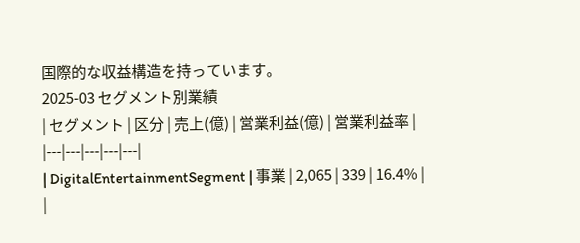国際的な収益構造を持っています。
2025-03 セグメント別業績
| セグメント | 区分 | 売上(億) | 営業利益(億) | 営業利益率 |
|---|---|---|---|---|
| DigitalEntertainmentSegment | 事業 | 2,065 | 339 | 16.4% |
|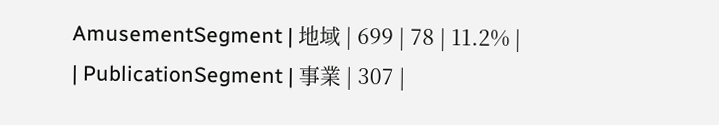AmusementSegment | 地域 | 699 | 78 | 11.2% |
| PublicationSegment | 事業 | 307 |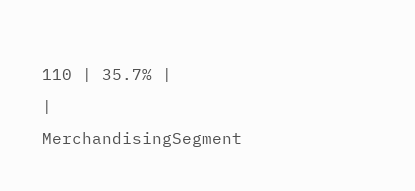110 | 35.7% |
| MerchandisingSegment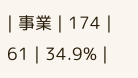| 事業 | 174 | 61 | 34.9% |